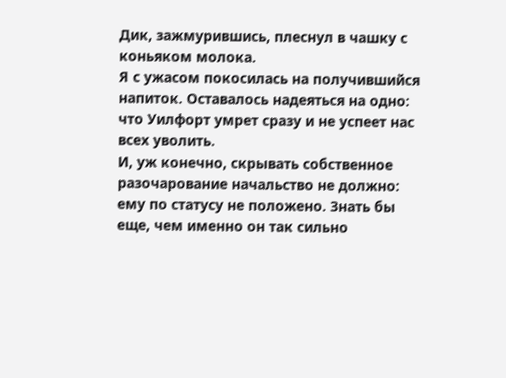Дик, зажмурившись, плеснул в чашку с коньяком молока.
Я с ужасом покосилась на получившийся напиток. Оставалось надеяться на одно: что Уилфорт умрет сразу и не успеет нас всех уволить.
И, уж конечно, скрывать собственное разочарование начальство не должно: ему по статусу не положено. Знать бы еще, чем именно он так сильно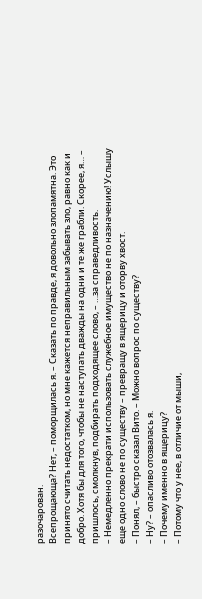разочарован.
Всепрощающа? Нет, – поморщилась я. – Сказать по правде, я довольно злопамятна. Это принято считать недостатком, но мне кажется неправильным забывать зло, равно как и добро. Хотя бы для того, чтобы не наступать дважды на одни и те же грабли. Скорее, я… – пришлось, смолкнув, подбирать подходящее слово, – …за справедливость.
– Немедленно прекрати использовать служебное имущество не по назначению! Услышу еще одно слово не по существу – превращу в ящерицу и оторву хвост.
– Понял, – быстро сказал Вито. – Можно вопрос по существу?
– Ну? – опасливо отозвалась я.
– Почему именно в ящерицу?
– Потому что у нее, в отличие от мыши,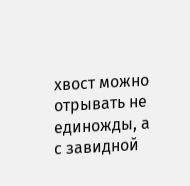хвост можно отрывать не единожды, а с завидной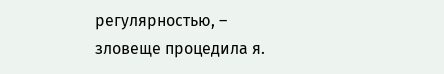регулярностью, – зловеще процедила я.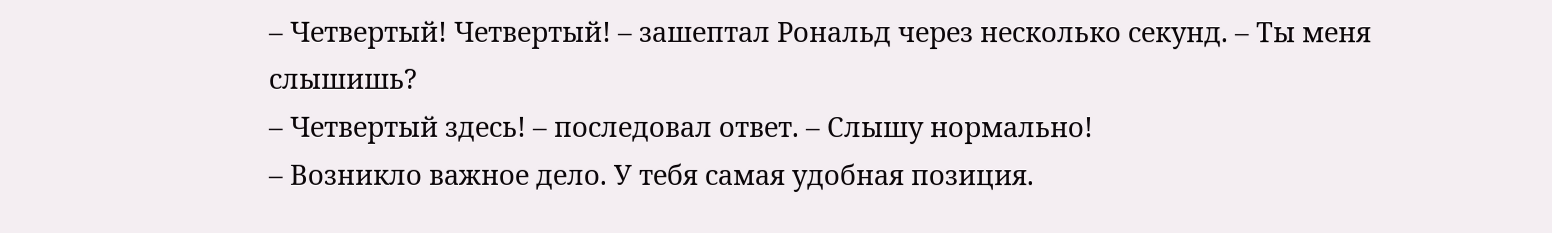– Четвертый! Четвертый! – зашептал Рональд через несколько секунд. – Ты меня слышишь?
– Четвертый здесь! – последовал ответ. – Слышу нормально!
– Возникло важное дело. У тебя самая удобная позиция.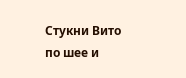Стукни Вито по шее и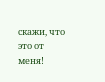скажи, что это от меня!